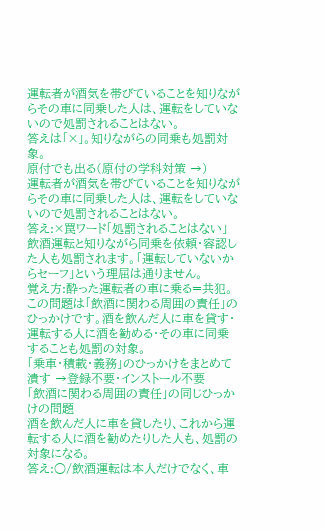運転者が酒気を帯びていることを知りながらその車に同乗した人は、運転をしていないので処罰されることはない。
答えは「×」。知りながらの同乗も処罰対象。
原付でも出る(原付の学科対策 →)
運転者が酒気を帯びていることを知りながらその車に同乗した人は、運転をしていないので処罰されることはない。
答え:×罠ワード「処罰されることはない」
飲酒運転と知りながら同乗を依頼・容認した人も処罰されます。「運転していないからセーフ」という理屈は通りません。
覚え方:酔った運転者の車に乗る=共犯。
この問題は「飲酒に関わる周囲の責任」のひっかけです。酒を飲んだ人に車を貸す・運転する人に酒を勧める・その車に同乗することも処罰の対象。
「乗車・積載・義務」のひっかけをまとめて潰す →登録不要・インストール不要
「飲酒に関わる周囲の責任」の同じひっかけの問題
酒を飲んだ人に車を貸したり、これから運転する人に酒を勧めたりした人も、処罰の対象になる。
答え:○/飲酒運転は本人だけでなく、車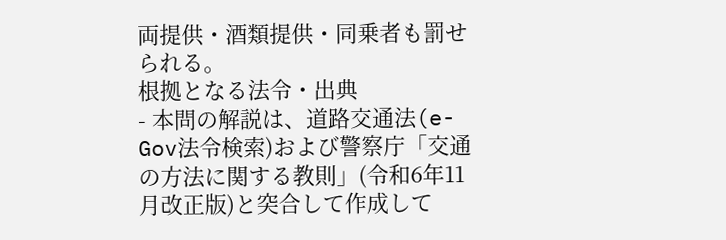両提供・酒類提供・同乗者も罰せられる。
根拠となる法令・出典
- 本問の解説は、道路交通法(e-Gov法令検索)および警察庁「交通の方法に関する教則」(令和6年11月改正版)と突合して作成して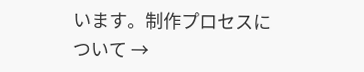います。制作プロセスについて →